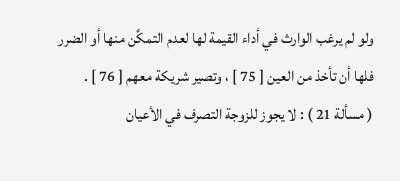ولو لم يرغب الوارث في أداء القيمة لها لعدم التمكَّن منها أو الضرر فلها أن تأخذ من العين [ 75 ] ، وتصير شريكة معهم [ 76 ] .
( مسألة 21 ) : لا يجوز للزوجة التصرف في الأعيان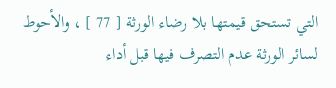التي تستحق قيمتها بلا رضاء الورثة [ 77 ] ، والأحوط لسائر الورثة عدم التصرف فيها قبل أداء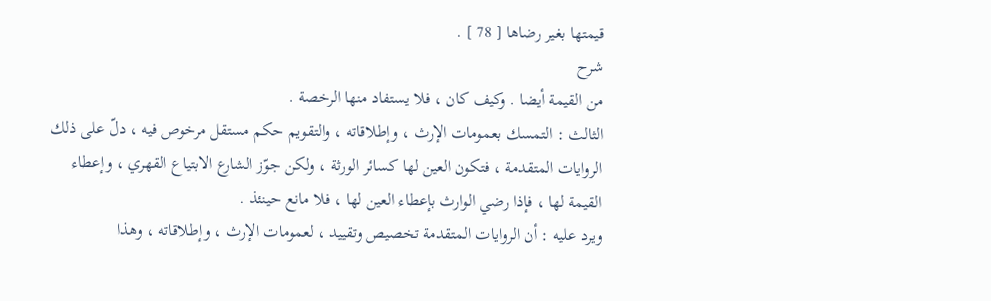قيمتها بغير رضاها [ 78 ] .
شرح
من القيمة أيضا . وكيف كان ، فلا يستفاد منها الرخصة .
الثالث : التمسك بعمومات الإرث ، وإطلاقاته ، والتقويم حكم مستقل مرخوص فيه ، دلّ على ذلك الروايات المتقدمة ، فتكون العين لها كسائر الورثة ، ولكن جوّز الشارع الابتياع القهري ، وإعطاء القيمة لها ، فإذا رضي الوارث بإعطاء العين لها ، فلا مانع حينئذ .
ويرد عليه : أن الروايات المتقدمة تخصيص وتقييد ، لعمومات الإرث ، وإطلاقاته ، وهذا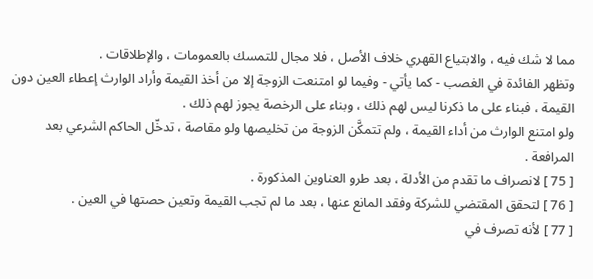مما لا شك فيه ، والابتياع القهري خلاف الأصل ، فلا مجال للتمسك بالعمومات ، والإطلاقات .
وتظهر الفائدة في الغصب - كما يأتي - وفيما لو امتنعت الزوجة إلا من أخذ القيمة وأراد الوارث إعطاء العين دون القيمة ، فبناء على ما ذكرنا ليس لهم ذلك ، وبناء على الرخصة يجوز لهم ذلك .
ولو امتنع الوارث من أداء القيمة ، ولم تتمكَّن الزوجة من تخليصها ولو مقاصة ، تدخّل الحاكم الشرعي بعد المرافعة .
[ 75 ] لانصراف ما تقدم من الأدلة ، بعد طرو العناوين المذكورة .
[ 76 ] لتحقق المقتضي للشركة وفقد المانع عنها ، بعد ما لم تجب القيمة وتعين حصتها في العين .
[ 77 ] لأنه تصرف في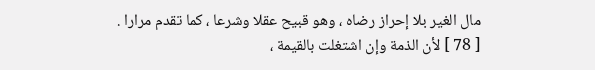مال الغير بلا إحراز رضاه ، وهو قبيح عقلا وشرعا ، كما تقدم مرارا .
[ 78 ] لأن الذمة وإن اشتغلت بالقيمة ،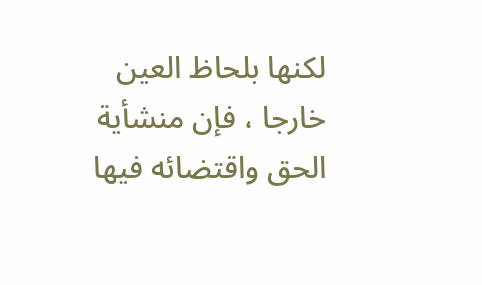لكنها بلحاظ العين خارجا ، فإن منشأية الحق واقتضائه فيها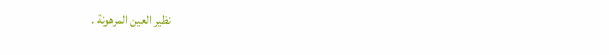نظير العين المرهونة .